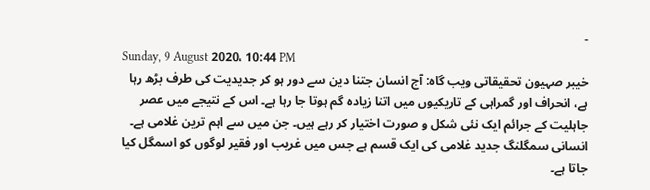-
Sunday, 9 August 2020، 10:44 PM
خیبر صہیون تحقیقاتی ویب گاہ: آج انسان جتنا دین سے دور ہو کر جدیدیت کی طرف بڑھ رہا ہے، انحراف اور گمراہی کے تاریکیوں میں اتنا زیادہ گم ہوتا جا رہا ہے۔ اس کے نتیجے میں عصر جاہلیت کے جرائم ایک نئی شکل و صورت اختیار کر رہے ہیں۔ جن میں سے اہم ترین غلامی ہے۔
انسانی سمگلنگ جدید غلامی کی ایک قسم ہے جس میں غریب اور فقیر لوگوں کو اسمگل کیا جاتا ہے۔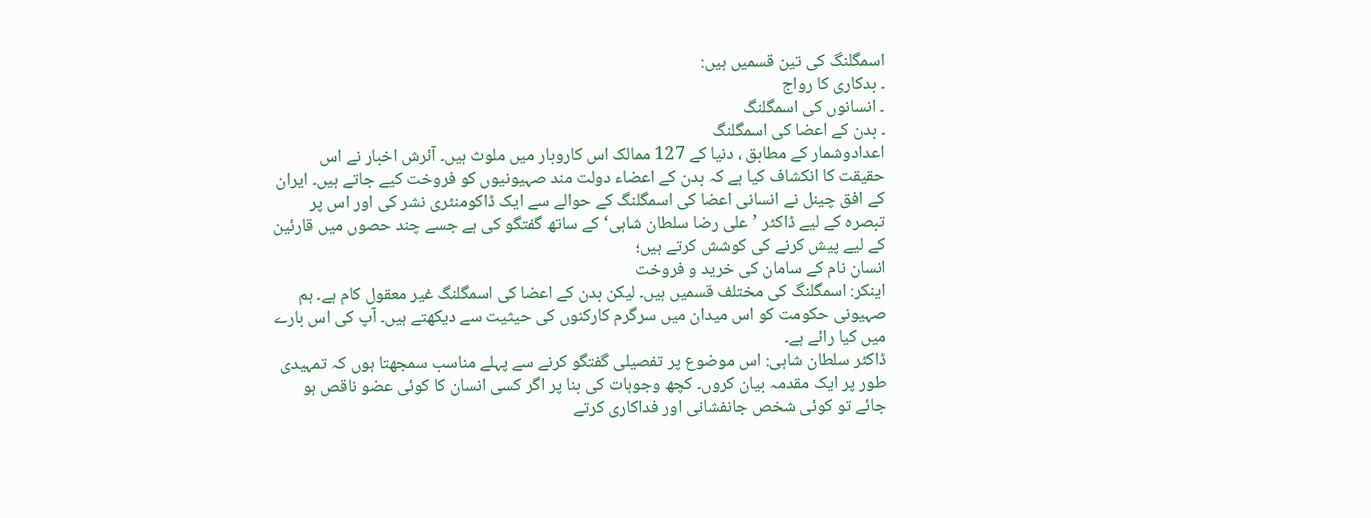اسمگلنگ کی تین قسمیں ہیں:
۔ بدکاری کا رواج
۔ انسانوں کی اسمگلنگ
۔ بدن کے اعضا کی اسمگلنگ
اعدادوشمار کے مطابق ، دنیا کے 127 ممالک اس کاروبار میں ملوث ہیں۔ آئرش اخبار نے اس حقیقت کا انکشاف کیا ہے کہ بدن کے اعضاء دولت مند صہیونیوں کو فروخت کیے جاتے ہیں۔ ایران کے افق چینل نے انسانی اعضا کی اسمگلنگ کے حوالے سے ایک ڈاکومنٹری نشر کی اور اس پر تبصرہ کے لیے ڈاکٹر ’علی رضا سلطان شاہی‘ کے ساتھ گفتگو کی ہے جسے چند حصوں میں قارئین کے لیے پیش کرنے کی کوشش کرتے ہیں؛
انسان نام کے سامان کی خرید و فروخت
اینکر: اسمگلنگ کی مختلف قسمیں ہیں۔ لیکن بدن کے اعضا کی اسمگلنگ غیر معقول کام ہے۔ ہم صہیونی حکومت کو اس میدان میں سرگرم کارکنوں کی حیثیت سے دیکھتے ہیں۔ آپ کی اس بارے میں کیا رائے ہے۔
ڈاکٹر سلطان شاہی: اس موضوع پر تفصیلی گفتگو کرنے سے پہلے مناسب سمجھتا ہوں کہ تمہیدی طور پر ایک مقدمہ بیان کروں۔ کچھ وجوہات کی بنا پر اگر کسی انسان کا کوئی عضو ناقص ہو جائے تو کوئی شخص جانفشانی اور فداکاری کرتے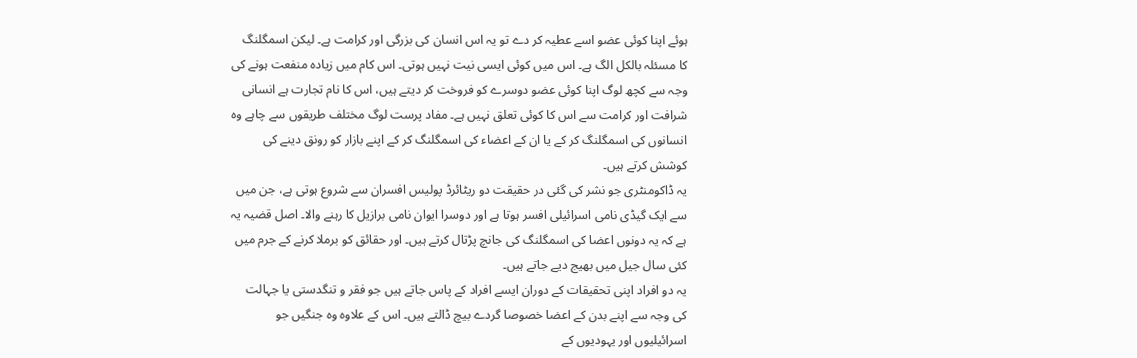ہوئے اپنا کوئی عضو اسے عطیہ کر دے تو یہ اس انسان کی بزرگی اور کرامت ہے۔ لیکن اسمگلنگ کا مسئلہ بالکل الگ ہے۔ اس میں کوئی ایسی نیت نہیں ہوتی۔ اس کام میں زیادہ منفعت ہونے کی وجہ سے کچھ لوگ اپنا کوئی عضو دوسرے کو فروخت کر دیتے ہیں، اس کا نام تجارت ہے انسانی شرافت اور کرامت سے اس کا کوئی تعلق نہیں ہے۔ مفاد پرست لوگ مختلف طریقوں سے چاہے وہ انسانوں کی اسمگلنگ کر کے یا ان کے اعضاء کی اسمگلنگ کر کے اپنے بازار کو رونق دینے کی کوشش کرتے ہیں۔
یہ ڈاکومنٹری جو نشر کی گئی در حقیقت دو ریٹائرڈ پولیس افسران سے شروع ہوتی ہے، جن میں سے ایک گیڈی نامی اسرائیلی افسر ہوتا ہے اور دوسرا ایوان نامی برازیل کا رہنے والا۔ اصل قضیہ یہ ہے کہ یہ دونوں اعضا کی اسمگلنگ کی جانچ پڑتال کرتے ہیں۔ اور حقائق کو برملا کرنے کے جرم میں کئی سال جیل میں بھیج دیے جاتے ہیں۔
یہ دو افراد اپنی تحقیقات کے دوران ایسے افراد کے پاس جاتے ہیں جو فقر و تنگدستی یا جہالت کی وجہ سے اپنے بدن کے اعضا خصوصا گردے بیچ ڈالتے ہیں۔ اس کے علاوہ وہ جنگیں جو اسرائیلیوں اور یہودیوں کے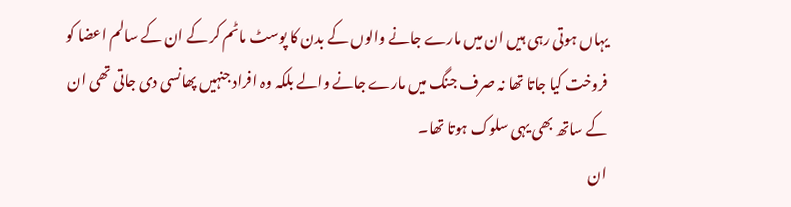یہاں ہوتی رہی ہیں ان میں مارے جانے والوں کے بدن کا پوسٹ ماٹم کر کے ان کے سالم اعضا کو فروخت کیا جاتا تھا نہ صرف جنگ میں مارے جانے والے بلکہ وہ افراد جنہیں پھانسی دی جاتی تھی ان کے ساتھ بھی یہی سلوک ہوتا تھا۔
ان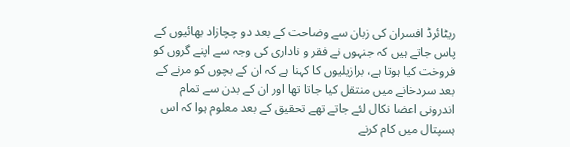ریٹائرڈ افسران کی زبان سے وضاحت کے بعد دو چچازاد بھائیوں کے پاس جاتے ہیں کہ جنہوں نے فقر و ناداری کی وجہ سے اپنے گروں کو فروخت کیا ہوتا ہے، برازیلیوں کا کہنا ہے کہ ان کے بچوں کو مرنے کے بعد سردخانے میں منتقل کیا جاتا تھا اور ان کے بدن سے تمام اندرونی اعضا نکال لئے جاتے تھے تحقیق کے بعد معلوم ہوا کہ اس ہسپتال میں کام کرنے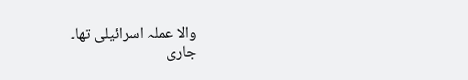والا عملہ اسرائیلی تھا۔
جاری